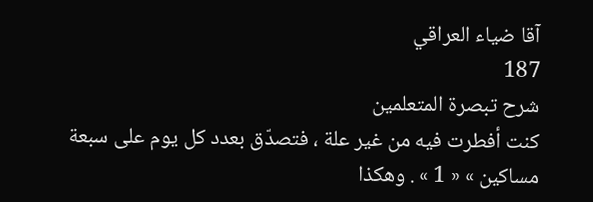آقا ضياء العراقي
187
شرح تبصرة المتعلمين
كنت أفطرت فيه من غير علة ، فتصدّق بعدد كل يوم على سبعة مساكين » « 1 » . وهكذا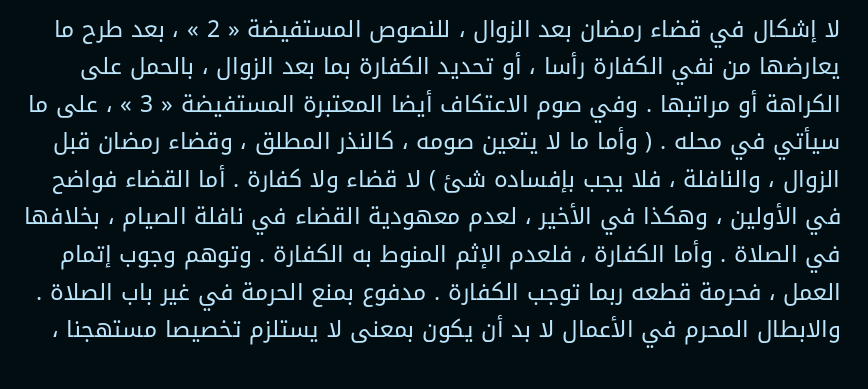لا إشكال في قضاء رمضان بعد الزوال ، للنصوص المستفيضة « 2 » ، بعد طرح ما يعارضها من نفي الكفارة رأسا ، أو تحديد الكفارة بما بعد الزوال ، بالحمل على الكراهة أو مراتبها . وفي صوم الاعتكاف أيضا المعتبرة المستفيضة « 3 » ، على ما سيأتي في محله . ( وأما ما لا يتعين صومه ، كالنذر المطلق ، وقضاء رمضان قبل الزوال ، والنافلة ، فلا يجب بإفساده شئ ) لا قضاء ولا كفارة . أما القضاء فواضح في الأولين ، وهكذا في الأخير ، لعدم معهودية القضاء في نافلة الصيام ، بخلافها في الصلاة . وأما الكفارة ، فلعدم الإثم المنوط به الكفارة . وتوهم وجوب إتمام العمل ، فحرمة قطعه ربما توجب الكفارة . مدفوع بمنع الحرمة في غير باب الصلاة . والابطال المحرم في الأعمال لا بد أن يكون بمعنى لا يستلزم تخصيصا مستهجنا ،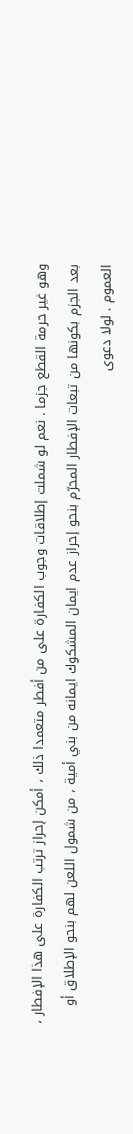وهو غير حرمة القطع جزما . نعم لو شملت إطلاقات وجوب الكفارة على من أفطر متعمدا ذلك ، أمكن إحراز ترتب الكفارة على هذا الإفطار ، بعد الجزم بكونها من تبعات الإفطار المحرّم بنحو إحراز عدم ايمان المشكوك ايمانه من بني أمية ، من شمول اللعن لهم بنحو الإطلاق أو العموم . لولا دعوى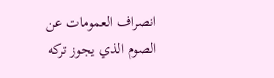انصراف العمومات عن الصوم الذي يجوز تركه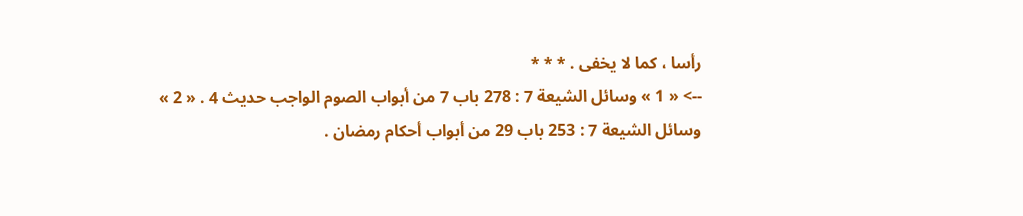رأسا ، كما لا يخفى . * * *
--> « 1 » وسائل الشيعة 7 : 278 باب 7 من أبواب الصوم الواجب حديث 4 . « 2 » وسائل الشيعة 7 : 253 باب 29 من أبواب أحكام رمضان .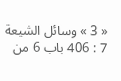« 3 » وسائل الشيعة 7 : 406 باب 6 من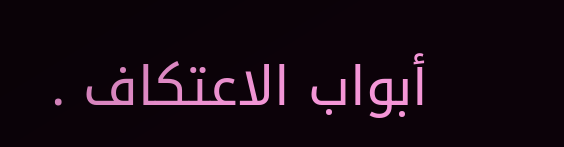أبواب الاعتكاف .